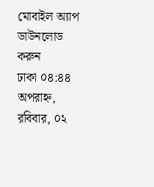মোবাইল অ্যাপ ডাউনলোড করুন
ঢাকা ০৪:৪৪ অপরাহ্ন, রবিবার, ০২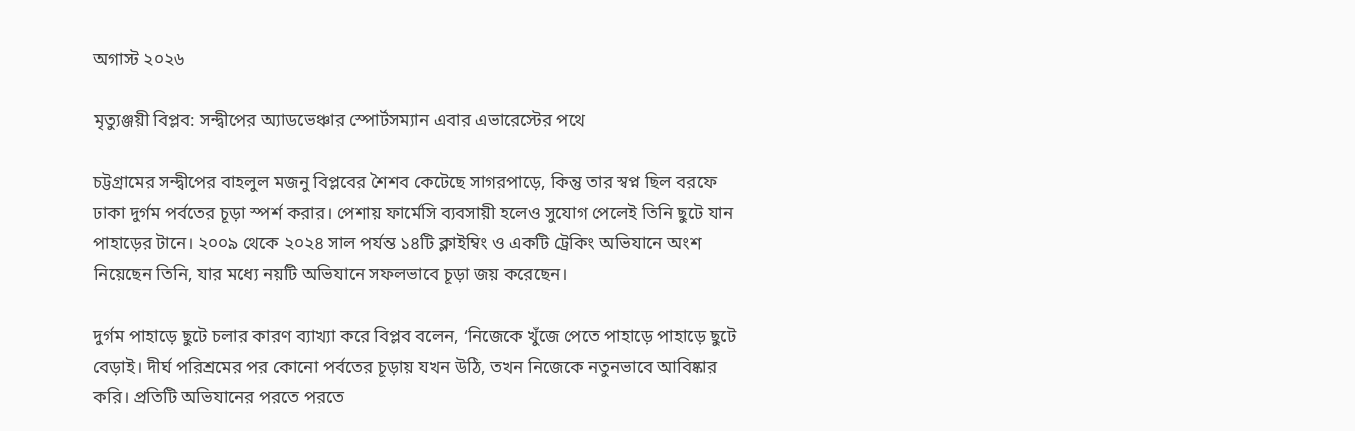অগাস্ট ২০২৬

মৃত্যুঞ্জয়ী বিপ্লব: সন্দ্বীপের অ্যাডভেঞ্চার স্পোর্টসম্যান এবার এভারেস্টের পথে

চট্টগ্রামের সন্দ্বীপের বাহলুল মজনু বিপ্লবের শৈশব কেটেছে সাগরপাড়ে, কিন্তু তার স্বপ্ন ছিল বরফে ঢাকা দুর্গম পর্বতের চূড়া স্পর্শ করার। পেশায় ফার্মেসি ব্যবসায়ী হলেও সুযোগ পেলেই তিনি ছুটে যান পাহাড়ের টানে। ২০০৯ থেকে ২০২৪ সাল পর্যন্ত ১৪টি ক্লাইম্বিং ও একটি ট্রেকিং অভিযানে অংশ নিয়েছেন তিনি, যার মধ্যে নয়টি অভিযানে সফলভাবে চূড়া জয় করেছেন।

দুর্গম পাহাড়ে ছুটে চলার কারণ ব্যাখ্যা করে বিপ্লব বলেন, ‘নিজেকে খুঁজে পেতে পাহাড়ে পাহাড়ে ছুটে বেড়াই। দীর্ঘ পরিশ্রমের পর কোনো পর্বতের চূড়ায় যখন উঠি, তখন নিজেকে নতুনভাবে আবিষ্কার করি। প্রতিটি অভিযানের পরতে পরতে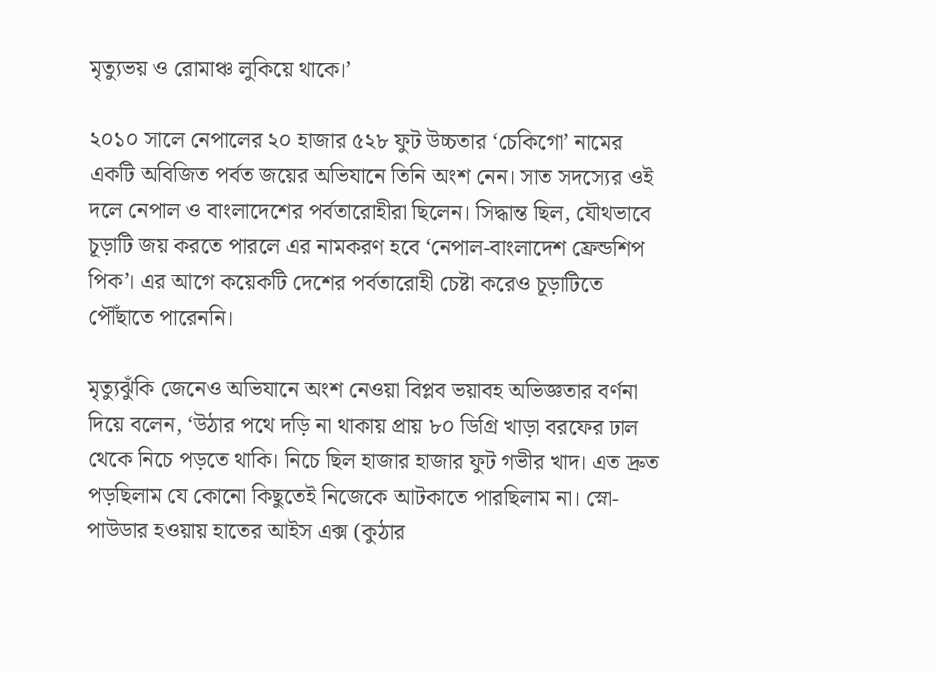মৃত্যুভয় ও রোমাঞ্চ লুকিয়ে থাকে।’

২০১০ সালে নেপালের ২০ হাজার ৫২৮ ফুট উচ্চতার ‘চেকিগো’ নামের একটি অবিজিত পর্বত জয়ের অভিযানে তিনি অংশ নেন। সাত সদস্যের ওই দলে নেপাল ও বাংলাদেশের পর্বতারোহীরা ছিলেন। সিদ্ধান্ত ছিল, যৌথভাবে চূড়াটি জয় করতে পারলে এর নামকরণ হবে ‘নেপাল-বাংলাদেশ ফ্রেন্ডশিপ পিক’। এর আগে কয়েকটি দেশের পর্বতারোহী চেষ্টা করেও চূড়াটিতে পৌঁছাতে পারেননি।

মৃত্যুঝুঁকি জেনেও অভিযানে অংশ নেওয়া বিপ্লব ভয়াবহ অভিজ্ঞতার বর্ণনা দিয়ে বলেন, ‘উঠার পথে দড়ি না থাকায় প্রায় ৮০ ডিগ্রি খাড়া বরফের ঢাল থেকে নিচে পড়তে থাকি। নিচে ছিল হাজার হাজার ফুট গভীর খাদ। এত দ্রুত পড়ছিলাম যে কোনো কিছুতেই নিজেকে আটকাতে পারছিলাম না। স্নো-পাউডার হওয়ায় হাতের আইস এক্স (কুঠার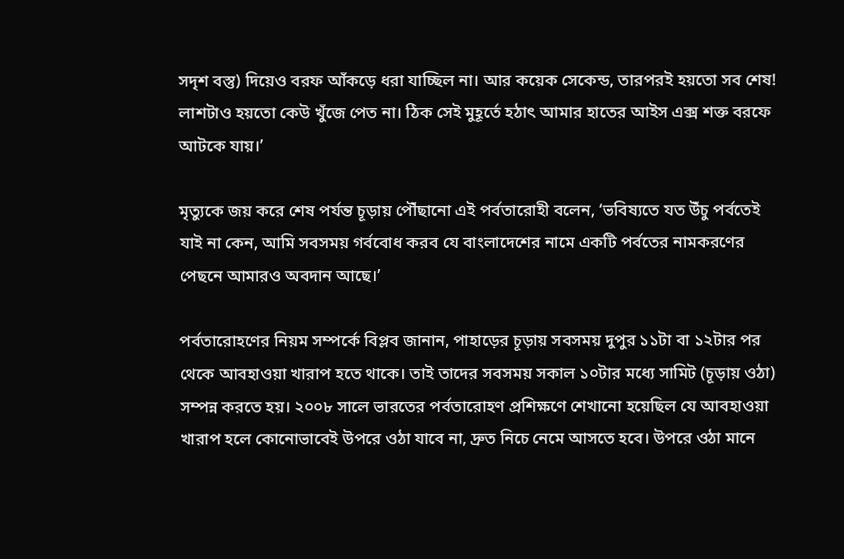সদৃশ বস্তু) দিয়েও বরফ আঁকড়ে ধরা যাচ্ছিল না। আর কয়েক সেকেন্ড, তারপরই হয়তো সব শেষ! লাশটাও হয়তো কেউ খুঁজে পেত না। ঠিক সেই মুহূর্তে হঠাৎ আমার হাতের আইস এক্স শক্ত বরফে আটকে যায়।’

মৃত্যুকে জয় করে শেষ পর্যন্ত চূড়ায় পৌঁছানো এই পর্বতারোহী বলেন, ‘ভবিষ্যতে যত উঁচু পর্বতেই যাই না কেন, আমি সবসময় গর্ববোধ করব যে বাংলাদেশের নামে একটি পর্বতের নামকরণের পেছনে আমারও অবদান আছে।’

পর্বতারোহণের নিয়ম সম্পর্কে বিপ্লব জানান, পাহাড়ের চূড়ায় সবসময় দুপুর ১১টা বা ১২টার পর থেকে আবহাওয়া খারাপ হতে থাকে। তাই তাদের সবসময় সকাল ১০টার মধ্যে সামিট (চূড়ায় ওঠা) সম্পন্ন করতে হয়। ২০০৮ সালে ভারতের পর্বতারোহণ প্রশিক্ষণে শেখানো হয়েছিল যে আবহাওয়া খারাপ হলে কোনোভাবেই উপরে ওঠা যাবে না, দ্রুত নিচে নেমে আসতে হবে। উপরে ওঠা মানে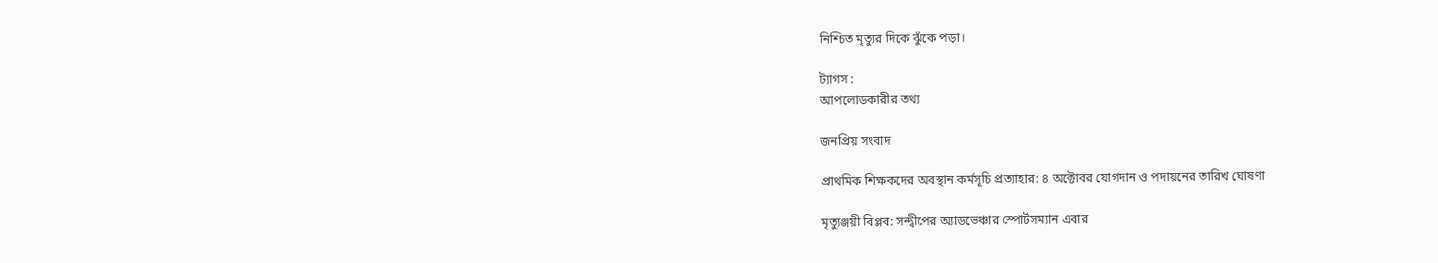নিশ্চিত মৃত্যুর দিকে ঝুঁকে পড়া।

ট্যাগস :
আপলোডকারীর তথ্য

জনপ্রিয় সংবাদ

প্রাথমিক শিক্ষকদের অবস্থান কর্মসূচি প্রত্যাহার: ৪ অক্টোবর যোগদান ও পদায়নের তারিখ ঘোষণা

মৃত্যুঞ্জয়ী বিপ্লব: সন্দ্বীপের অ্যাডভেঞ্চার স্পোর্টসম্যান এবার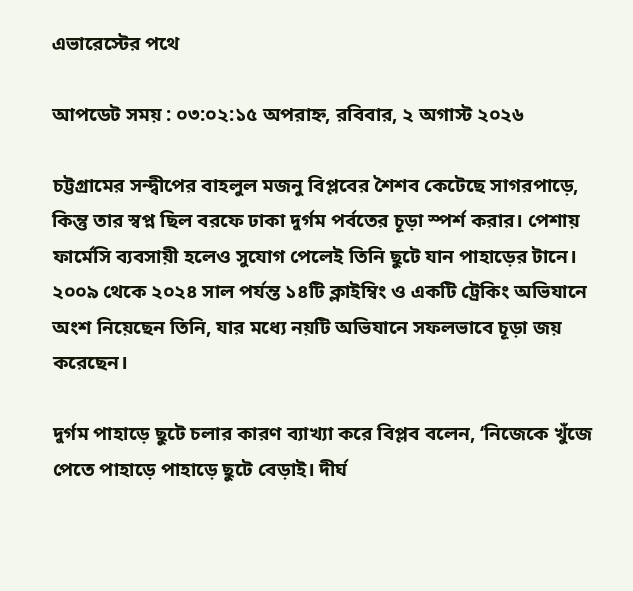এভারেস্টের পথে

আপডেট সময় : ০৩:০২:১৫ অপরাহ্ন, রবিবার, ২ অগাস্ট ২০২৬

চট্টগ্রামের সন্দ্বীপের বাহলুল মজনু বিপ্লবের শৈশব কেটেছে সাগরপাড়ে, কিন্তু তার স্বপ্ন ছিল বরফে ঢাকা দুর্গম পর্বতের চূড়া স্পর্শ করার। পেশায় ফার্মেসি ব্যবসায়ী হলেও সুযোগ পেলেই তিনি ছুটে যান পাহাড়ের টানে। ২০০৯ থেকে ২০২৪ সাল পর্যন্ত ১৪টি ক্লাইম্বিং ও একটি ট্রেকিং অভিযানে অংশ নিয়েছেন তিনি, যার মধ্যে নয়টি অভিযানে সফলভাবে চূড়া জয় করেছেন।

দুর্গম পাহাড়ে ছুটে চলার কারণ ব্যাখ্যা করে বিপ্লব বলেন, ‘নিজেকে খুঁজে পেতে পাহাড়ে পাহাড়ে ছুটে বেড়াই। দীর্ঘ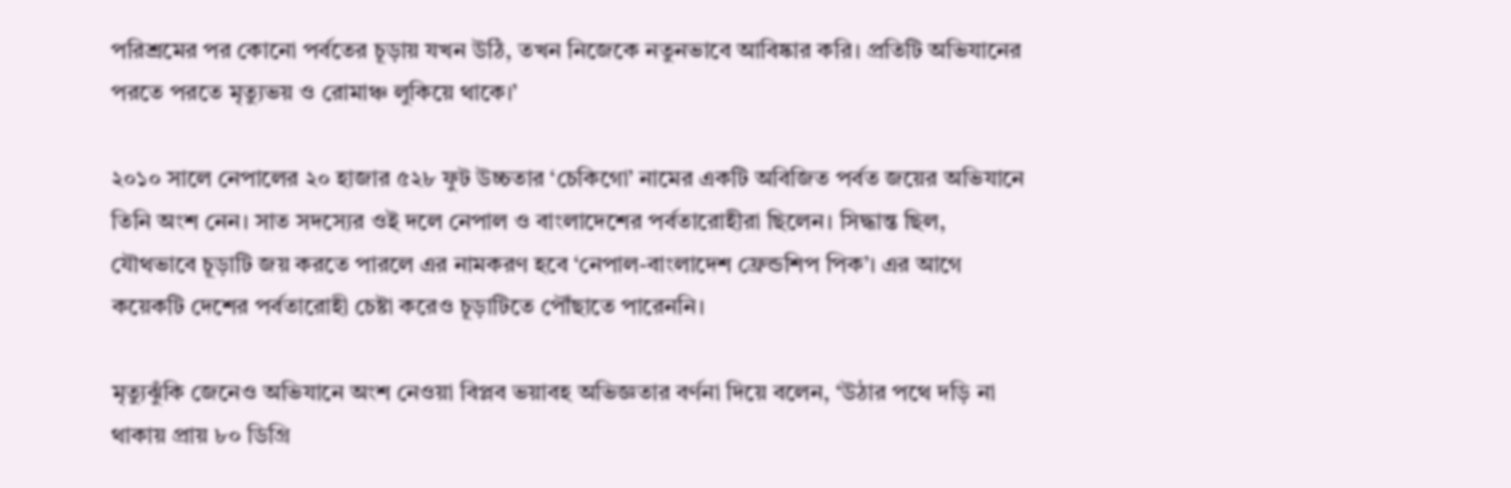পরিশ্রমের পর কোনো পর্বতের চূড়ায় যখন উঠি, তখন নিজেকে নতুনভাবে আবিষ্কার করি। প্রতিটি অভিযানের পরতে পরতে মৃত্যুভয় ও রোমাঞ্চ লুকিয়ে থাকে।’

২০১০ সালে নেপালের ২০ হাজার ৫২৮ ফুট উচ্চতার ‘চেকিগো’ নামের একটি অবিজিত পর্বত জয়ের অভিযানে তিনি অংশ নেন। সাত সদস্যের ওই দলে নেপাল ও বাংলাদেশের পর্বতারোহীরা ছিলেন। সিদ্ধান্ত ছিল, যৌথভাবে চূড়াটি জয় করতে পারলে এর নামকরণ হবে ‘নেপাল-বাংলাদেশ ফ্রেন্ডশিপ পিক’। এর আগে কয়েকটি দেশের পর্বতারোহী চেষ্টা করেও চূড়াটিতে পৌঁছাতে পারেননি।

মৃত্যুঝুঁকি জেনেও অভিযানে অংশ নেওয়া বিপ্লব ভয়াবহ অভিজ্ঞতার বর্ণনা দিয়ে বলেন, ‘উঠার পথে দড়ি না থাকায় প্রায় ৮০ ডিগ্রি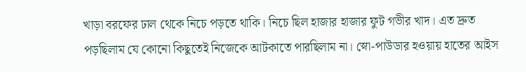খাড়া বরফের ঢাল থেকে নিচে পড়তে থাকি। নিচে ছিল হাজার হাজার ফুট গভীর খাদ। এত দ্রুত পড়ছিলাম যে কোনো কিছুতেই নিজেকে আটকাতে পারছিলাম না। স্নো-পাউডার হওয়ায় হাতের আইস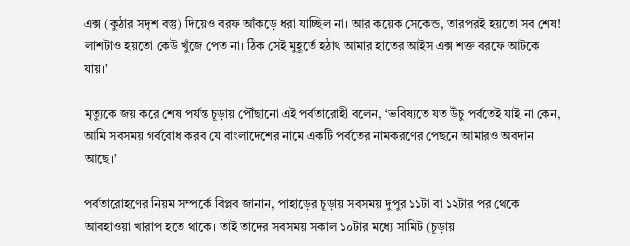এক্স (কুঠার সদৃশ বস্তু) দিয়েও বরফ আঁকড়ে ধরা যাচ্ছিল না। আর কয়েক সেকেন্ড, তারপরই হয়তো সব শেষ! লাশটাও হয়তো কেউ খুঁজে পেত না। ঠিক সেই মুহূর্তে হঠাৎ আমার হাতের আইস এক্স শক্ত বরফে আটকে যায়।’

মৃত্যুকে জয় করে শেষ পর্যন্ত চূড়ায় পৌঁছানো এই পর্বতারোহী বলেন, ‘ভবিষ্যতে যত উঁচু পর্বতেই যাই না কেন, আমি সবসময় গর্ববোধ করব যে বাংলাদেশের নামে একটি পর্বতের নামকরণের পেছনে আমারও অবদান আছে।’

পর্বতারোহণের নিয়ম সম্পর্কে বিপ্লব জানান, পাহাড়ের চূড়ায় সবসময় দুপুর ১১টা বা ১২টার পর থেকে আবহাওয়া খারাপ হতে থাকে। তাই তাদের সবসময় সকাল ১০টার মধ্যে সামিট (চূড়ায়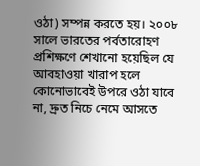ওঠা) সম্পন্ন করতে হয়। ২০০৮ সালে ভারতের পর্বতারোহণ প্রশিক্ষণে শেখানো হয়েছিল যে আবহাওয়া খারাপ হলে কোনোভাবেই উপরে ওঠা যাবে না, দ্রুত নিচে নেমে আসতে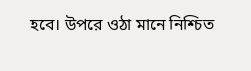হবে। উপরে ওঠা মানে নিশ্চিত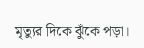মৃত্যুর দিকে ঝুঁকে পড়া।